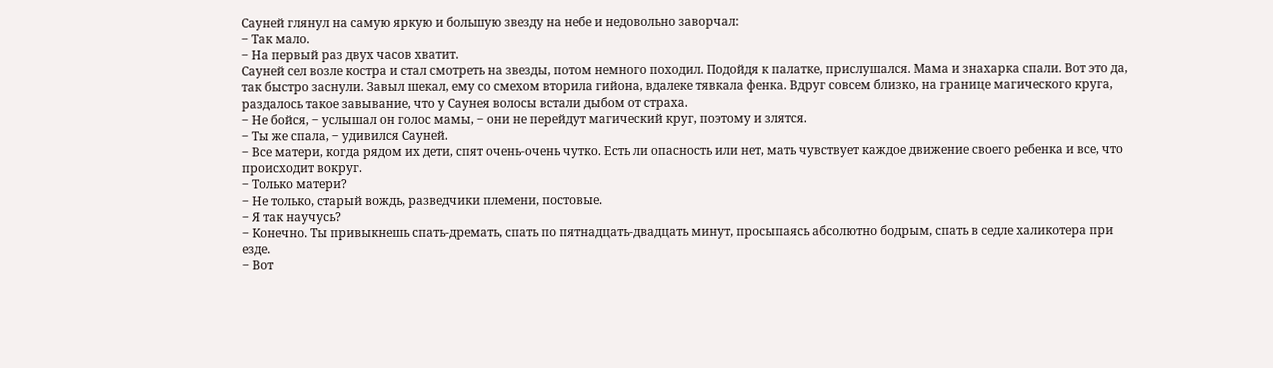Сауней глянул на самую яркую и большую звезду на небе и недовольно заворчал:
‒ Так мало.
‒ На первый раз двух часов хватит.
Сауней сел возле костра и стал смотреть на звезды, потом немного походил. Подойдя к палатке, прислушался. Мама и знахарка спали. Вот это да, так быстро заснули. Завыл шекал, ему со смехом вторила гийона, вдалеке тявкала фенка. Вдруг совсем близко, на границе магического круга, раздалось такое завывание, что у Саунея волосы встали дыбом от страха.
‒ Не бойся, ‒ услышал он голос мамы, ‒ они не перейдут магический круг, поэтому и злятся.
‒ Ты же спала, ‒ удивился Сауней.
‒ Все матери, когда рядом их дети, спят очень-очень чутко. Есть ли опасность или нет, мать чувствует каждое движение своего ребенка и все, что происходит вокруг.
‒ Только матери?
‒ Не только, старый вождь, разведчики племени, постовые.
‒ Я так научусь?
‒ Конечно. Ты привыкнешь спать-дремать, спать по пятнадцать-двадцать минут, просыпаясь абсолютно бодрым, спать в седле халикотера при езде.
‒ Вот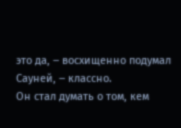это да, ‒ восхищенно подумал Сауней, ‒ классно.
Он стал думать о том, кем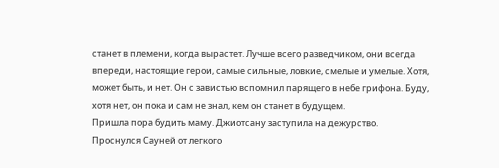станет в племени, когда вырастет. Лучше всего разведчиком, они всегда впереди, настоящие герои, самые сильные, ловкие, смелые и умелые. Хотя, может быть, и нет. Он с завистью вспомнил парящего в небе грифона. Буду, хотя нет, он пока и сам не знал, кем он станет в будущем.
Пришла пора будить маму. Джиотсану заступила на дежурство.
Проснулся Сауней от легкого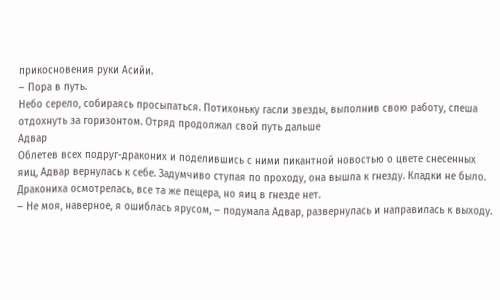прикосновения руки Асийи.
‒ Пора в путь.
Небо серело, собираясь просыпаться. Потихоньку гасли звезды, выполнив свою работу, спеша отдохнуть за горизонтом. Отряд продолжал свой путь дальше
Адвар
Облетев всех подруг-драконих и поделившись с ними пикантной новостью о цвете снесенных яиц, Адвар вернулась к себе. Задумчиво ступая по проходу, она вышла к гнезду. Кладки не было. Дракониха осмотрелась, все та же пещера, но яиц в гнезде нет.
‒ Не моя, наверное, я ошиблась ярусом, ‒ подумала Адвар, развернулась и направилась к выходу.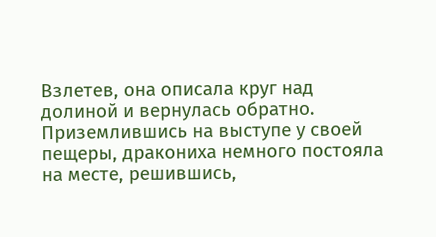Взлетев, она описала круг над долиной и вернулась обратно. Приземлившись на выступе у своей пещеры, дракониха немного постояла на месте, решившись,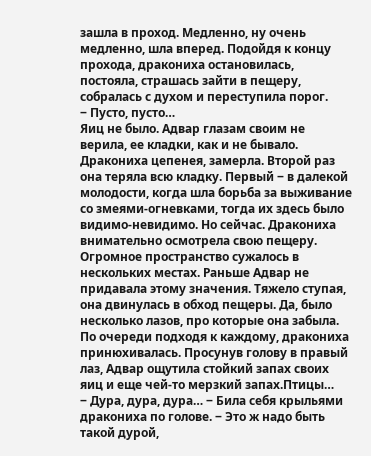зашла в проход. Медленно, ну очень медленно, шла вперед. Подойдя к концу прохода, дракониха остановилась, постояла, страшась зайти в пещеру, собралась с духом и переступила порог.
‒ Пусто, пусто…
Яиц не было. Адвар глазам своим не верила, ее кладки, как и не бывало. Дракониха цепенея, замерла. Второй раз она теряла всю кладку. Первый ‒ в далекой молодости, когда шла борьба за выживание со змеями-огневками, тогда их здесь было видимо-невидимо. Но сейчас. Дракониха внимательно осмотрела свою пещеру. Огромное пространство сужалось в нескольких местах. Раньше Адвар не придавала этому значения. Тяжело ступая, она двинулась в обход пещеры. Да, было несколько лазов, про которые она забыла. По очереди подходя к каждому, дракониха принюхивалась. Просунув голову в правый лаз, Адвар ощутила стойкий запах своих яиц и еще чей-то мерзкий запах.Птицы…
‒ Дура, дура, дура… ‒ Била себя крыльями дракониха по голове. ‒ Это ж надо быть такой дурой,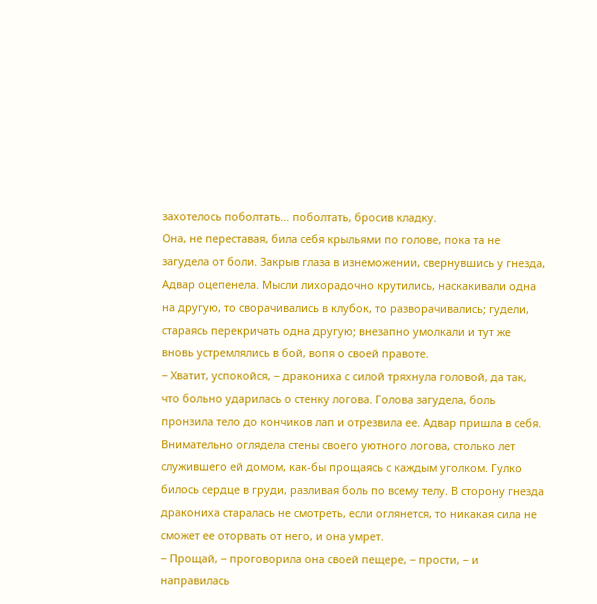захотелось поболтать… поболтать, бросив кладку.
Она, не переставая, била себя крыльями по голове, пока та не загудела от боли. Закрыв глаза в изнеможении, свернувшись у гнезда, Адвар оцепенела. Мысли лихорадочно крутились, наскакивали одна на другую, то сворачивались в клубок, то разворачивались; гудели, стараясь перекричать одна другую; внезапно умолкали и тут же вновь устремлялись в бой, вопя о своей правоте.
‒ Хватит, успокойся, ‒ дракониха с силой тряхнула головой, да так, что больно ударилась о стенку логова. Голова загудела, боль пронзила тело до кончиков лап и отрезвила ее. Адвар пришла в себя. Внимательно оглядела стены своего уютного логова, столько лет служившего ей домом, как-бы прощаясь с каждым уголком. Гулко билось сердце в груди, разливая боль по всему телу. В сторону гнезда дракониха старалась не смотреть, если оглянется, то никакая сила не сможет ее оторвать от него, и она умрет.
‒ Прощай, ‒ проговорила она своей пещере, ‒ прости, ‒ и направилась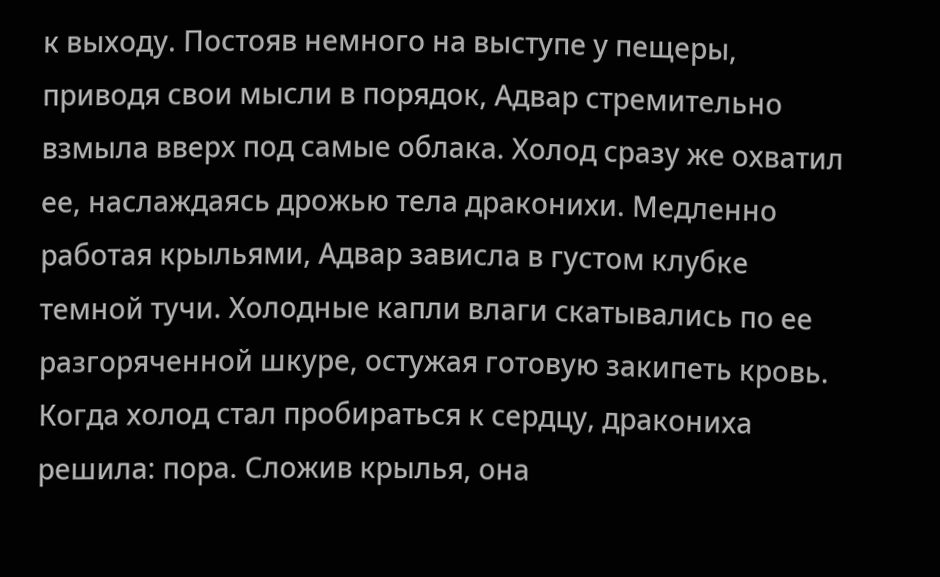к выходу. Постояв немного на выступе у пещеры, приводя свои мысли в порядок, Адвар стремительно взмыла вверх под самые облака. Холод сразу же охватил ее, наслаждаясь дрожью тела драконихи. Медленно работая крыльями, Адвар зависла в густом клубке темной тучи. Холодные капли влаги скатывались по ее разгоряченной шкуре, остужая готовую закипеть кровь. Когда холод стал пробираться к сердцу, дракониха решила: пора. Сложив крылья, она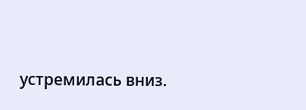устремилась вниз.